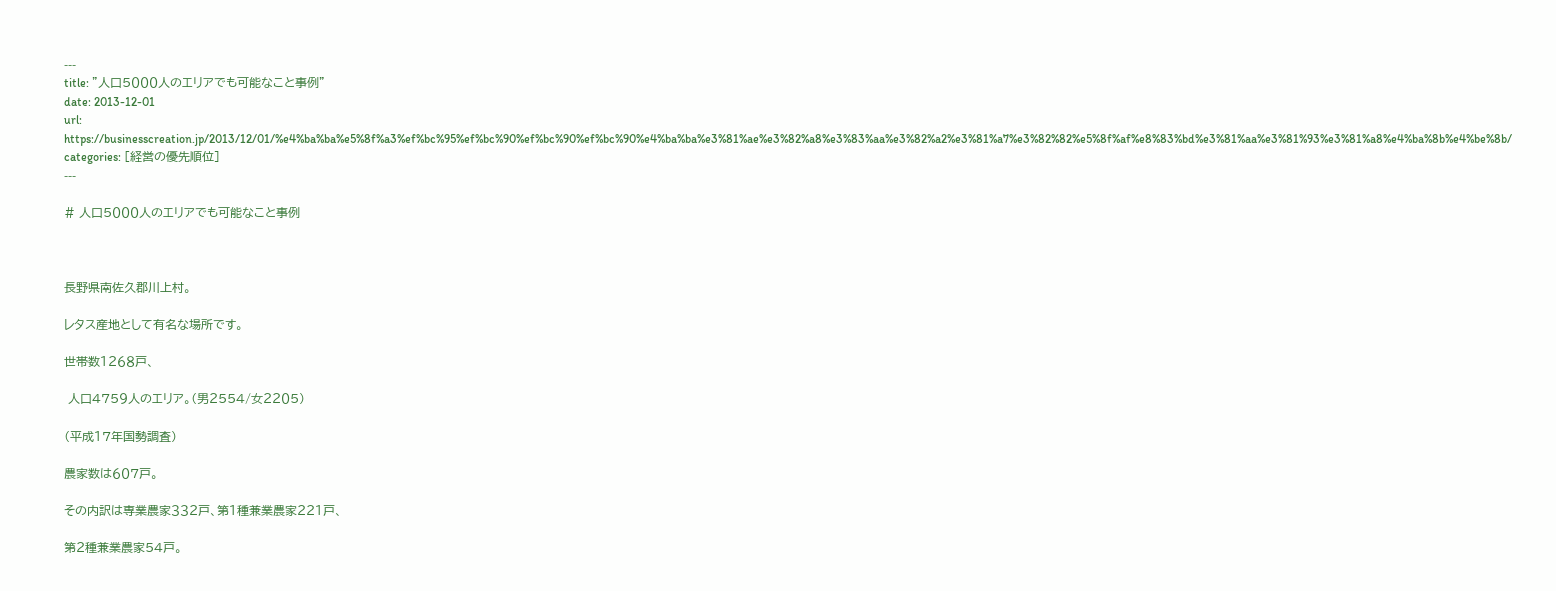---
title: "人口５０００人のエリアでも可能なこと事例"
date: 2013-12-01
url: https://businesscreation.jp/2013/12/01/%e4%ba%ba%e5%8f%a3%ef%bc%95%ef%bc%90%ef%bc%90%ef%bc%90%e4%ba%ba%e3%81%ae%e3%82%a8%e3%83%aa%e3%82%a2%e3%81%a7%e3%82%82%e5%8f%af%e8%83%bd%e3%81%aa%e3%81%93%e3%81%a8%e4%ba%8b%e4%be%8b/
categories: [経営の優先順位]
---

# 人口５０００人のエリアでも可能なこと事例



長野県南佐久郡川上村。

レタス産地として有名な場所です。

世帯数１２６８戸、

 人口４７５９人のエリア。（男２５５４/女２２０５）

（平成１７年国勢調査）

農家数は６０７戸。

その内訳は専業農家３３２戸、第１種兼業農家２２１戸、

第２種兼業農家５４戸。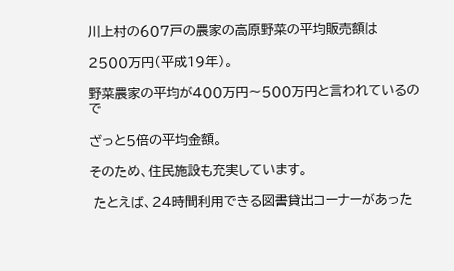川上村の６０７戸の農家の高原野菜の平均販売額は

２５００万円（平成１９年）。

野菜農家の平均が４００万円〜５００万円と言われているので

ざっと５倍の平均金額。

そのため、住民施設も充実しています。

 たとえば、２４時間利用できる図書貸出コーナーがあった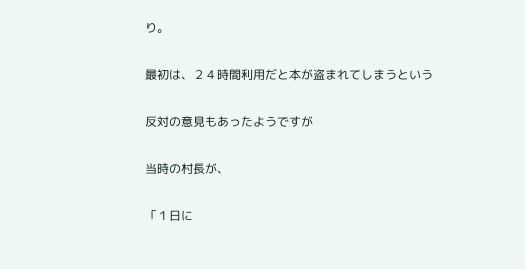り。

最初は、２４時間利用だと本が盗まれてしまうという

反対の意見もあったようですが

当時の村長が、

「１日に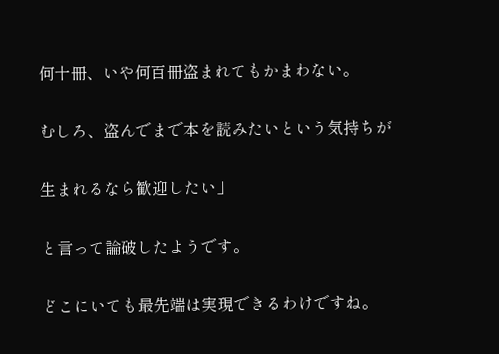何十冊、いや何百冊盗まれてもかまわない。

むしろ、盗んでまで本を読みたいという気持ちが

生まれるなら歓迎したい」

と言って論破したようです。

どこにいても最先端は実現できるわけですね。